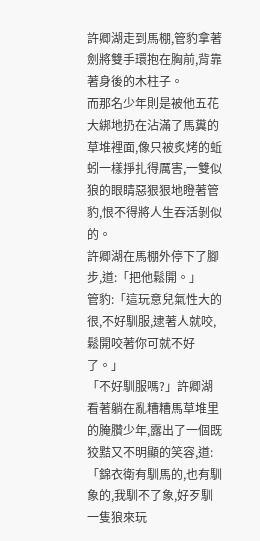許卿湖走到馬棚,管豹拿著劍將雙手環抱在胸前,背靠著身後的木柱子。
而那名少年則是被他五花大綁地扔在沾滿了馬糞的草堆裡面,像只被炙烤的蚯蚓一樣掙扎得厲害,一雙似狼的眼睛惡狠狠地瞪著管豹,恨不得將人生吞活剝似的。
許卿湖在馬棚外停下了腳步,道:「把他鬆開。」
管豹:「這玩意兒氣性大的很,不好馴服,逮著人就咬,鬆開咬著你可就不好了。」
「不好馴服嗎?」許卿湖看著躺在亂糟糟馬草堆里的腌臢少年,露出了一個既狡黠又不明顯的笑容,道:「錦衣衛有馴馬的,也有馴象的,我馴不了象,好歹馴一隻狼來玩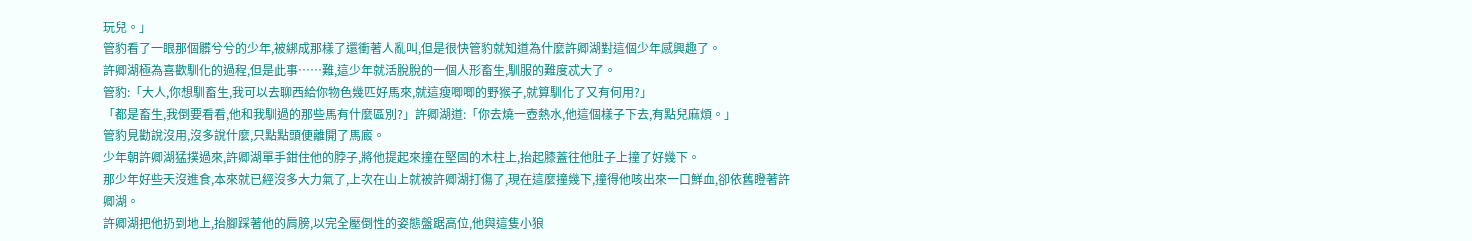玩兒。」
管豹看了一眼那個髒兮兮的少年,被綁成那樣了還衝著人亂叫,但是很快管豹就知道為什麼許卿湖對這個少年感興趣了。
許卿湖極為喜歡馴化的過程,但是此事……難,這少年就活脫脫的一個人形畜生,馴服的難度忒大了。
管豹:「大人,你想馴畜生,我可以去聊西給你物色幾匹好馬來,就這瘦唧唧的野猴子,就算馴化了又有何用?」
「都是畜生,我倒要看看,他和我馴過的那些馬有什麼區別?」許卿湖道:「你去燒一壺熱水,他這個樣子下去,有點兒麻煩。」
管豹見勸說沒用,沒多說什麼,只點點頭便離開了馬廄。
少年朝許卿湖猛撲過來,許卿湖單手鉗住他的脖子,將他提起來撞在堅固的木柱上,抬起膝蓋往他肚子上撞了好幾下。
那少年好些天沒進食,本來就已經沒多大力氣了,上次在山上就被許卿湖打傷了,現在這麼撞幾下,撞得他咳出來一口鮮血,卻依舊瞪著許卿湖。
許卿湖把他扔到地上,抬腳踩著他的肩膀,以完全壓倒性的姿態盤踞高位,他與這隻小狼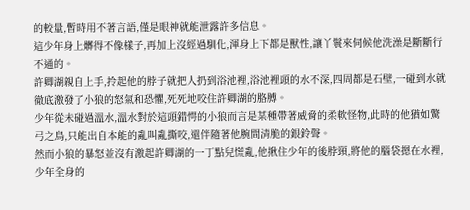的較量,暫時用不著言語,僅是眼神就能泄露許多信息。
這少年身上髒得不像樣子,再加上沒經過馴化,渾身上下都是獸性,讓丫鬟來伺候他洗澡是斷斷行不通的。
許卿湖親自上手,拎起他的脖子就把人扔到浴池裡,浴池裡頭的水不深,四周都是石壁,一碰到水就徹底激發了小狼的怒氣和恐懼,死死地咬住許卿湖的胳膊。
少年從未碰過溫水,溫水對於這頭錯愕的小狼而言是某種帶著威脅的柔軟怪物,此時的他猶如驚弓之鳥,只能出自本能的亂叫亂撕咬,還伴隨著他腕間清脆的銀鈴聲。
然而小狼的暴怒並沒有激起許卿湖的一丁點兒慌亂,他揪住少年的後脖頸,將他的腦袋摁在水裡,少年全身的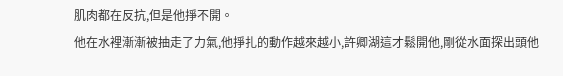肌肉都在反抗,但是他掙不開。
他在水裡漸漸被抽走了力氣,他掙扎的動作越來越小,許卿湖這才鬆開他,剛從水面探出頭他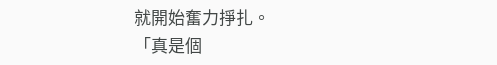就開始奮力掙扎。
「真是個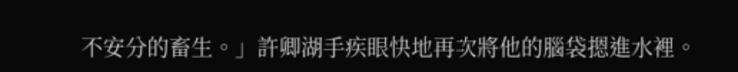不安分的畜生。」許卿湖手疾眼快地再次將他的腦袋摁進水裡。